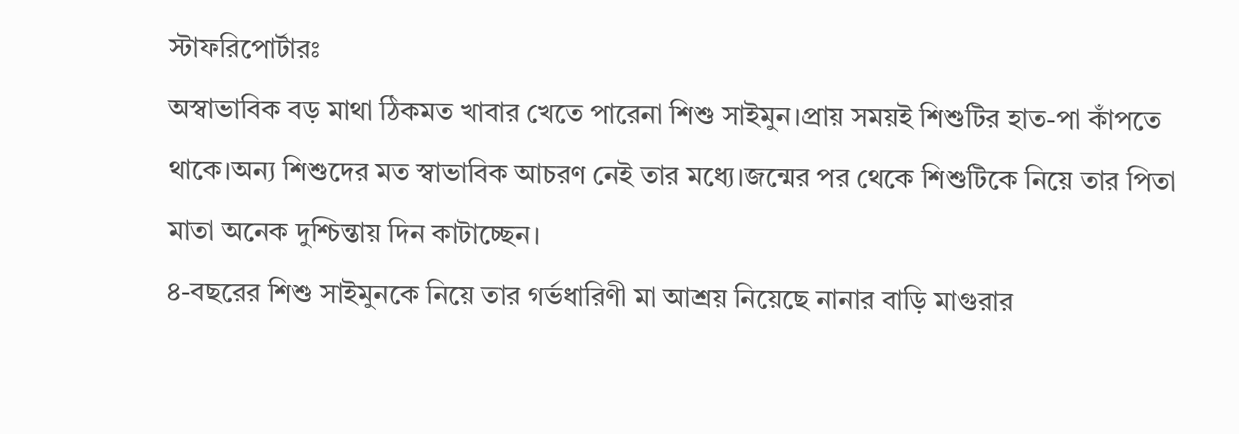স্টাফরিপোর্টারঃ
অস্বাভাবিক বড় মাথা ঠিকমত খাবার খেতে পারেনা শিশু সাইমুন।প্রায় সময়ই শিশুটির হাত-পা কাঁপতে থাকে।অন্য শিশুদের মত স্বাভাবিক আচরণ নেই তার মধ্যে।জন্মের পর থেকে শিশুটিকে নিয়ে তার পিতা মাতা অনেক দুশ্চিন্তায় দিন কাটাচ্ছেন।
৪-বছরের শিশু সাইমুনকে নিয়ে তার গর্ভধারিণী মা আশ্রয় নিয়েছে নানার বাড়ি মাগুরার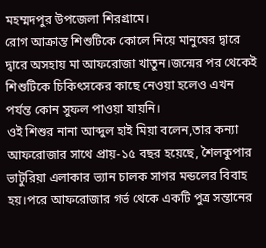মহম্মদপুর উপজেলা শিরগ্রামে।
রোগ আক্রান্ত শিশুটিকে কোলে নিয়ে মানুষের দ্বারে দ্বারে অসহায় মা আফরোজা খাতুন।জন্মের পর থেকেই শিশুটিকে চিকিৎসকের কাছে নেওয়া হলেও এখন পর্যন্ত কোন সুফল পাওয়া যায়নি।
ওই শিশুর নানা আব্দুল হাই মিয়া বলেন,তার কন্যা আফরোজার সাথে প্রায়-১৫ বছর হয়েছে, শৈলকুপার ভাটুরিয়া এলাকার ভ্যান চালক সাগর মন্ডলের বিবাহ হয়।পরে আফরোজার গর্ভ থেকে একটি পুত্র সন্তানের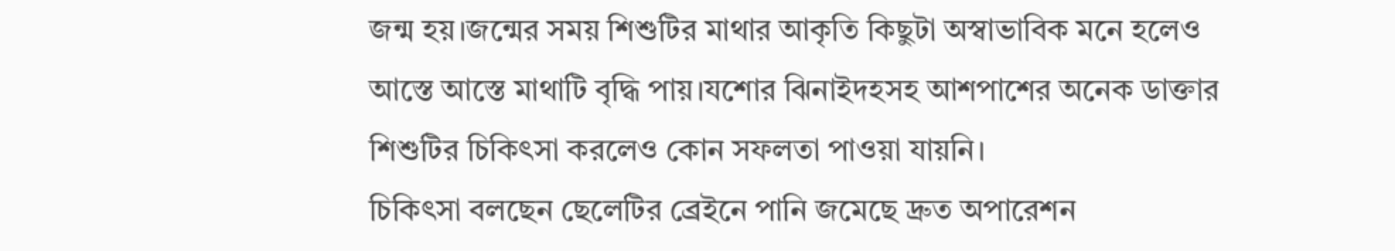জন্ম হয়।জন্মের সময় শিশুটির মাথার আকৃতি কিছুটা অস্বাভাবিক মনে হলেও আস্তে আস্তে মাথাটি বৃদ্ধি পায়।যশোর ঝিনাইদহসহ আশপাশের অনেক ডাক্তার শিশুটির চিকিৎসা করলেও কোন সফলতা পাওয়া যায়নি।
চিকিৎসা বলছেন ছেলেটির ব্রেইনে পানি জমেছে দ্রুত অপারেশন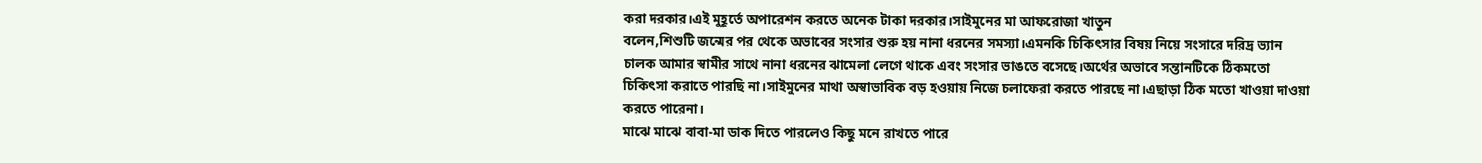করা দরকার।এই মুহূর্তে অপারেশন করতে অনেক টাকা দরকার।সাইমুনের মা আফরোজা খাতুন
বলেন,শিশুটি জন্মের পর থেকে অভাবের সংসার শুরু হয় নানা ধরনের সমস্যা।এমনকি চিকিৎসার বিষয় নিয়ে সংসারে দরিদ্র ভ্যান চালক আমার স্বামীর সাথে নানা ধরনের ঝামেলা লেগে থাকে এবং সংসার ভাঙতে বসেছে।অর্থের অভাবে সন্তানটিকে ঠিকমতো চিকিৎসা করাতে পারছি না।সাইমুনের মাথা অস্বাভাবিক বড় হওয়ায় নিজে চলাফেরা করতে পারছে না।এছাড়া ঠিক মতো খাওয়া দাওয়া করতে পারেনা।
মাঝে মাঝে বাবা-মা ডাক দিতে পারলেও কিছু মনে রাখতে পারে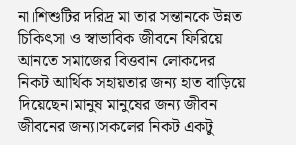না।শিশুটির দরিদ্র মা তার সন্তানকে উন্নত চিকিৎসা ও স্বাভাবিক জীবনে ফিরিয়ে আনতে সমাজের বিত্তবান লোকদের নিকট আর্থিক সহায়তার জন্য হাত বাড়িয়ে দিয়েছেন।মানুষ মানুষের জন্য জীবন জীবনের জন্য।সকলের নিকট একটু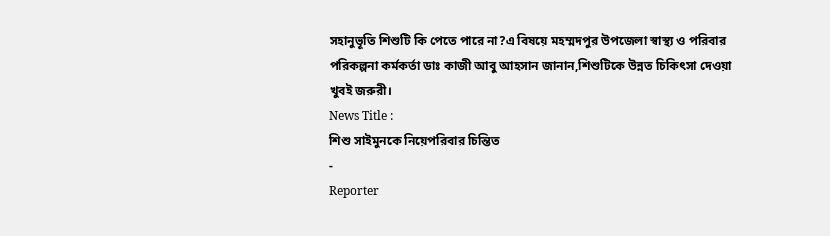সহানুভূতি শিশুটি কি পেতে পারে না?এ বিষয়ে মহম্মদপুর উপজেলা স্বাস্থ্য ও পরিবার পরিকল্পনা কর্মকর্তা ডাঃ কাজী আবু আহসান জানান,শিশুটিকে উন্নত চিকিৎসা দেওয়া খুবই জরুরী।
News Title :
শিশু সাইমুনকে নিয়েপরিবার চিন্তিত
-
Reporter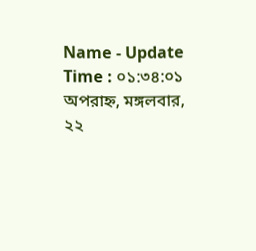Name - Update Time : ০১:৩৪:০১ অপরাহ্ন, মঙ্গলবার, ২২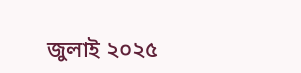জুলাই ২০২৫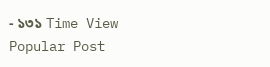- ১৩১ Time View
Popular Post